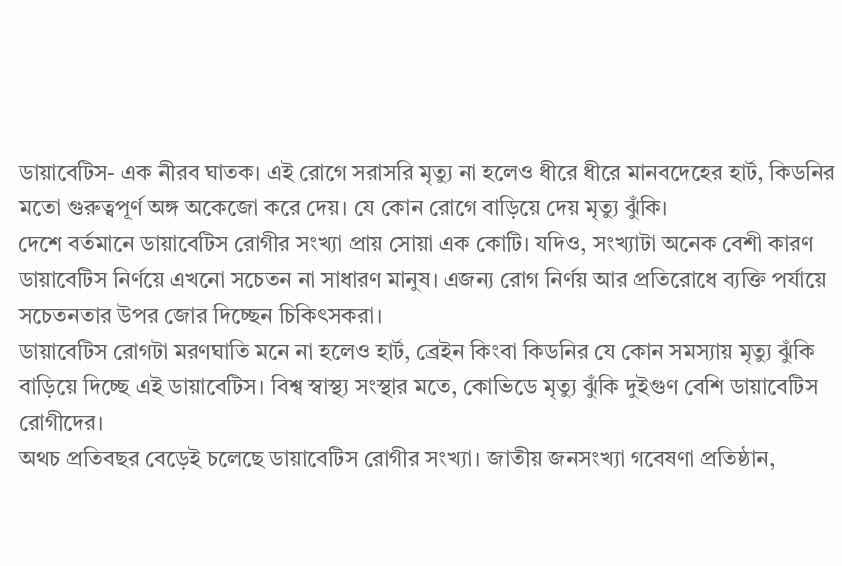ডায়াবেটিস- এক নীরব ঘাতক। এই রোগে সরাসরি মৃত্যু না হলেও ধীরে ধীরে মানবদেহের হার্ট, কিডনির মতো গুরুত্বপূর্ণ অঙ্গ অকেজো করে দেয়। যে কোন রোগে বাড়িয়ে দেয় মৃত্যু ঝুঁকি।
দেশে বর্তমানে ডায়াবেটিস রোগীর সংখ্যা প্রায় সোয়া এক কোটি। যদিও, সংখ্যাটা অনেক বেশী কারণ ডায়াবেটিস নির্ণয়ে এখনো সচেতন না সাধারণ মানুষ। এজন্য রোগ নির্ণয় আর প্রতিরোধে ব্যক্তি পর্যায়ে সচেতনতার উপর জোর দিচ্ছেন চিকিৎসকরা।
ডায়াবেটিস রোগটা মরণঘাতি মনে না হলেও হার্ট, ব্রেইন কিংবা কিডনির যে কোন সমস্যায় মৃত্যু ঝুঁকি বাড়িয়ে দিচ্ছে এই ডায়াবেটিস। বিশ্ব স্বাস্থ্য সংস্থার মতে, কোভিডে মৃত্যু ঝুঁকি দুইগুণ বেশি ডায়াবেটিস রোগীদের।
অথচ প্রতিবছর বেড়েই চলেছে ডায়াবেটিস রোগীর সংখ্যা। জাতীয় জনসংখ্যা গবেষণা প্রতিষ্ঠান,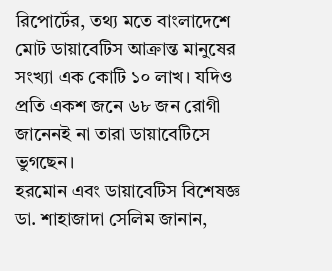রিপোর্টের, তথ্য মতে বাংলাদেশে মোট ডায়াবেটিস আক্রান্ত মানুষের সংখ্যা এক কোটি ১০ লাখ। যদিও প্রতি একশ জনে ৬৮ জন রোগী জানেনই না তারা ডায়াবেটিসে ভুগছেন।
হরমোন এবং ডায়াবেটিস বিশেষজ্ঞ ডা. শাহাজাদা সেলিম জানান,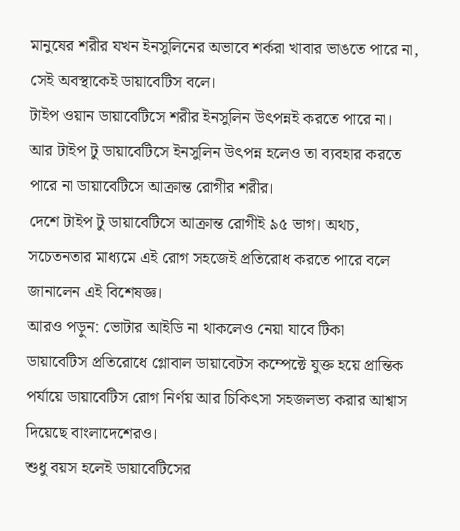মানুষের শরীর যখন ইনসুলিনের অভাবে শর্করা খাবার ভাঙতে পারে না, সেই অবস্থাকেই ডায়াবেটিস বলে।
টাইপ ওয়ান ডায়াবেটিসে শরীর ইনসুলিন উৎপন্নই করতে পারে না। আর টাইপ টু ডায়াবেটিসে ইনসুলিন উৎপন্ন হলেও তা ব্যবহার করতে পারে না ডায়াবেটিসে আক্রান্ত রোগীর শরীর।
দেশে টাইপ টু ডায়াবেটিসে আক্রান্ত রোগীই ৯৫ ভাগ। অথচ, সচেতনতার মাধ্যমে এই রোগ সহজেই প্রতিরোধ করতে পারে বলে জানালেন এই বিশেষজ্ঞ।
আরও পড়ুন: ভোটার আইডি না থাকলেও নেয়া যাবে টিকা
ডায়াবেটিস প্রতিরোধে গ্লোবাল ডায়াবেটস কম্পেক্টে যুক্ত হয়ে প্রান্তিক পর্যায়ে ডায়াবেটিস রোগ নির্ণয় আর চিকিৎসা সহজলভ্য করার আশ্বাস দিয়েছে বাংলাদেশেরও।
শুধু বয়স হলেই ডায়াবেটিসের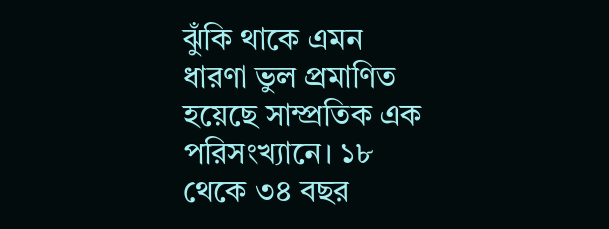ঝুঁকি থাকে এমন ধারণা ভুল প্রমাণিত হয়েছে সাম্প্রতিক এক পরিসংখ্যানে। ১৮ থেকে ৩৪ বছর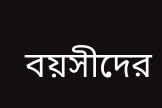বয়সীদের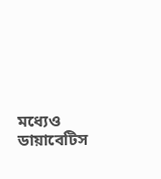মধ্যেও ডায়াবেটিস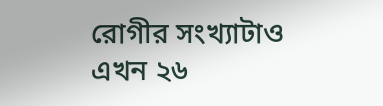রোগীর সংখ্যাটাও এখন ২৬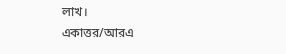লাখ।
একাত্তর/আরএ